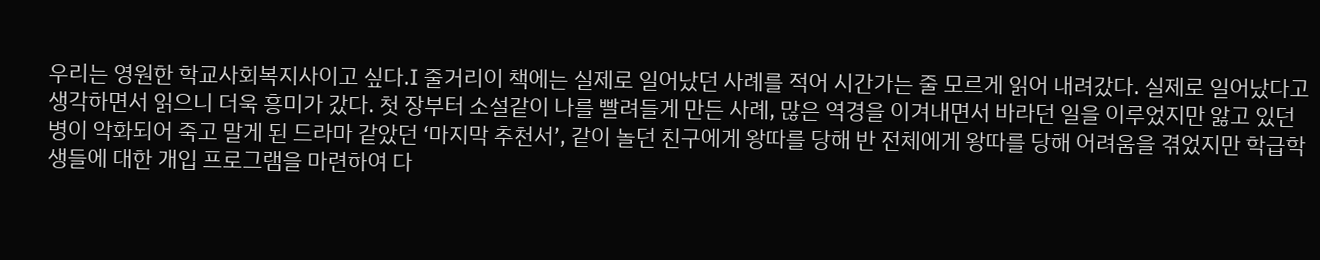우리는 영원한 학교사회복지사이고 싶다.Ⅰ 줄거리이 책에는 실제로 일어났던 사례를 적어 시간가는 줄 모르게 읽어 내려갔다. 실제로 일어났다고 생각하면서 읽으니 더욱 흥미가 갔다. 첫 장부터 소설같이 나를 빨려들게 만든 사례, 많은 역경을 이겨내면서 바라던 일을 이루었지만 앓고 있던 병이 악화되어 죽고 말게 된 드라마 같았던 ‘마지막 추천서’, 같이 놀던 친구에게 왕따를 당해 반 전체에게 왕따를 당해 어려움을 겪었지만 학급학생들에 대한 개입 프로그램을 마련하여 다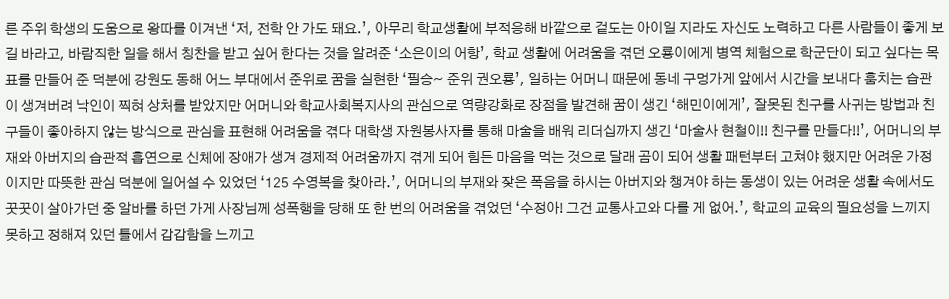른 주위 학생의 도움으로 왕따를 이겨낸 ‘저, 전학 안 가도 돼요.’, 아무리 학교생활에 부적응해 바깥으로 겉도는 아이일 지라도 자신도 노력하고 다른 사람들이 좋게 보길 바라고, 바람직한 일을 해서 칭찬을 받고 싶어 한다는 것을 알려준 ‘소은이의 어항’, 학교 생활에 어려움을 겪던 오룡이에게 병역 체험으로 학군단이 되고 싶다는 목표를 만들어 준 덕분에 강원도 동해 어느 부대에서 준위로 꿈을 실현한 ‘필승~ 준위 권오룡’, 일하는 어머니 때문에 동네 구멍가게 앞에서 시간을 보내다 훔치는 습관이 생겨버려 낙인이 찍혀 상처를 받았지만 어머니와 학교사회복지사의 관심으로 역량강화로 장점을 발견해 꿈이 생긴 ‘해민이에게’, 잘못된 친구를 사귀는 방법과 친구들이 좋아하지 않는 방식으로 관심을 표현해 어려움을 겪다 대학생 자원봉사자를 통해 마술을 배워 리더십까지 생긴 ‘마술사 현철이!! 친구를 만들다!!’, 어머니의 부재와 아버지의 습관적 흡연으로 신체에 장애가 생겨 경제적 어려움까지 겪게 되어 힘든 마음을 먹는 것으로 달래 곰이 되어 생활 패턴부터 고쳐야 했지만 어려운 가정이지만 따뜻한 관심 덕분에 일어설 수 있었던 ‘125 수영복을 찾아라.’, 어머니의 부재와 잦은 폭음을 하시는 아버지와 챙겨야 하는 동생이 있는 어려운 생활 속에서도 꿋꿋이 살아가던 중 알바를 하던 가게 사장님께 성폭행을 당해 또 한 번의 어려움을 겪었던 ‘수정아! 그건 교통사고와 다를 게 없어.’, 학교의 교육의 필요성을 느끼지 못하고 정해져 있던 틀에서 갑갑함을 느끼고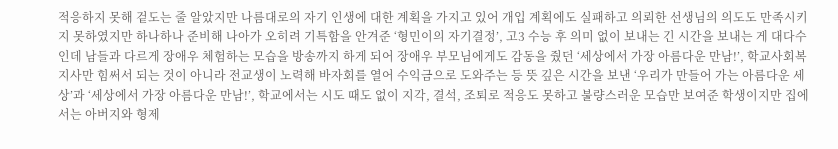적응하지 못해 겉도는 줄 알았지만 나름대로의 자기 인생에 대한 계획을 가지고 있어 개입 계획에도 실패하고 의뢰한 선생님의 의도도 만족시키지 못하였지만 하나하나 준비해 나아가 오히려 기특함을 안겨준 ‘형민이의 자기결정’, 고3 수능 후 의미 없이 보내는 긴 시간을 보내는 게 대다수인데 남들과 다르게 장애우 체험하는 모습을 방송까지 하게 되어 장애우 부모님에게도 감동을 줬던 ‘세상에서 가장 아름다운 만남!’, 학교사회복지사만 힘써서 되는 것이 아니라 전교생이 노력해 바자회를 열어 수익금으로 도와주는 등 뜻 깊은 시간을 보낸 ‘우리가 만들어 가는 아름다운 세상’과 ‘세상에서 가장 아름다운 만남!’, 학교에서는 시도 때도 없이 지각, 결석, 조퇴로 적응도 못하고 불량스러운 모습만 보여준 학생이지만 집에서는 아버지와 형제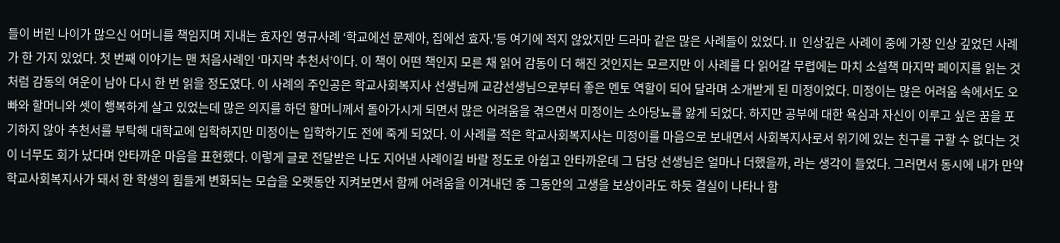들이 버린 나이가 많으신 어머니를 책임지며 지내는 효자인 영규사례 ‘학교에선 문제아, 집에선 효자.’등 여기에 적지 않았지만 드라마 같은 많은 사례들이 있었다.Ⅱ 인상깊은 사례이 중에 가장 인상 깊었던 사례가 한 가지 있었다. 첫 번째 이야기는 맨 처음사례인 ‘마지막 추천서’이다. 이 책이 어떤 책인지 모른 채 읽어 감동이 더 해진 것인지는 모르지만 이 사례를 다 읽어갈 무렵에는 마치 소설책 마지막 페이지를 읽는 것처럼 감동의 여운이 남아 다시 한 번 읽을 정도였다. 이 사례의 주인공은 학교사회복지사 선생님께 교감선생님으로부터 좋은 멘토 역할이 되어 달라며 소개받게 된 미정이었다. 미정이는 많은 어려움 속에서도 오빠와 할머니와 셋이 행복하게 살고 있었는데 많은 의지를 하던 할머니께서 돌아가시게 되면서 많은 어려움을 겪으면서 미정이는 소아당뇨를 앓게 되었다. 하지만 공부에 대한 욕심과 자신이 이루고 싶은 꿈을 포기하지 않아 추천서를 부탁해 대학교에 입학하지만 미정이는 입학하기도 전에 죽게 되었다. 이 사례를 적은 학교사회복지사는 미정이를 마음으로 보내면서 사회복지사로서 위기에 있는 친구를 구할 수 없다는 것이 너무도 회가 났다며 안타까운 마음을 표현했다. 이렇게 글로 전달받은 나도 지어낸 사례이길 바랄 정도로 아쉽고 안타까운데 그 담당 선생님은 얼마나 더했을까, 라는 생각이 들었다. 그러면서 동시에 내가 만약 학교사회복지사가 돼서 한 학생의 힘들게 변화되는 모습을 오랫동안 지켜보면서 함께 어려움을 이겨내던 중 그동안의 고생을 보상이라도 하듯 결실이 나타나 함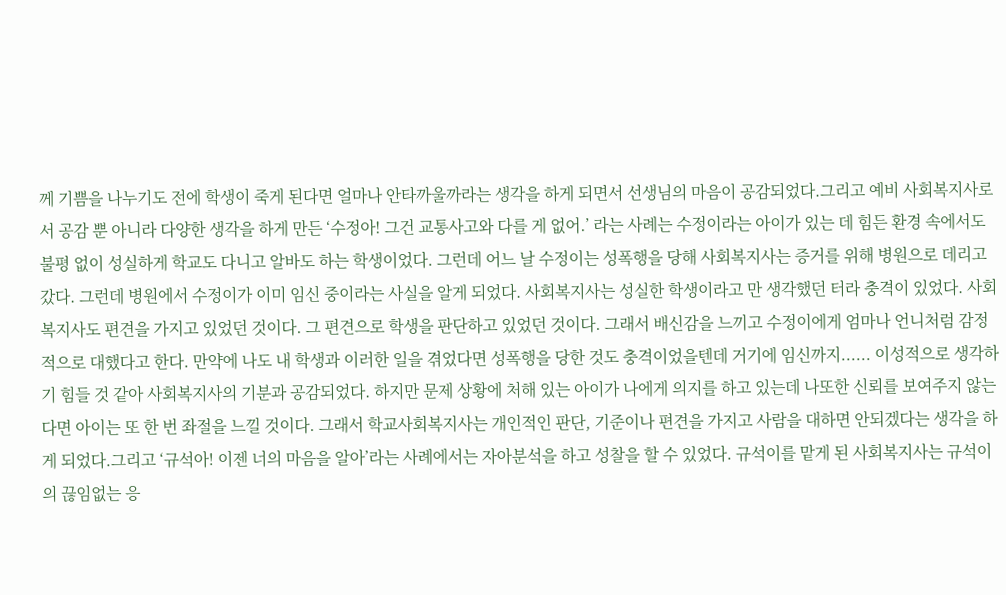께 기쁨을 나누기도 전에 학생이 죽게 된다면 얼마나 안타까울까라는 생각을 하게 되면서 선생님의 마음이 공감되었다.그리고 예비 사회복지사로서 공감 뿐 아니라 다양한 생각을 하게 만든 ‘수정아! 그건 교통사고와 다를 게 없어.’ 라는 사례는 수정이라는 아이가 있는 데 힘든 환경 속에서도 불평 없이 성실하게 학교도 다니고 알바도 하는 학생이었다. 그런데 어느 날 수정이는 성폭행을 당해 사회복지사는 증거를 위해 병원으로 데리고 갔다. 그런데 병원에서 수정이가 이미 임신 중이라는 사실을 알게 되었다. 사회복지사는 성실한 학생이라고 만 생각했던 터라 충격이 있었다. 사회복지사도 편견을 가지고 있었던 것이다. 그 편견으로 학생을 판단하고 있었던 것이다. 그래서 배신감을 느끼고 수정이에게 엄마나 언니처럼 감정적으로 대했다고 한다. 만약에 나도 내 학생과 이러한 일을 겪었다면 성폭행을 당한 것도 충격이었을텐데 거기에 임신까지...... 이성적으로 생각하기 힘들 것 같아 사회복지사의 기분과 공감되었다. 하지만 문제 상황에 처해 있는 아이가 나에게 의지를 하고 있는데 나또한 신뢰를 보여주지 않는 다면 아이는 또 한 번 좌절을 느낄 것이다. 그래서 학교사회복지사는 개인적인 판단, 기준이나 편견을 가지고 사람을 대하면 안되겠다는 생각을 하게 되었다.그리고 ‘규석아! 이젠 너의 마음을 알아’라는 사례에서는 자아분석을 하고 성찰을 할 수 있었다. 규석이를 맡게 된 사회복지사는 규석이의 끊임없는 응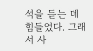석을 듣는 데 힘들었다. 그래서 사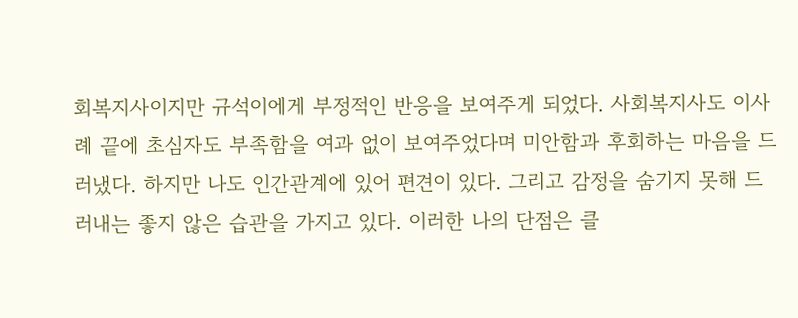회복지사이지만 규석이에게 부정적인 반응을 보여주게 되었다. 사회복지사도 이사례 끝에 초심자도 부족함을 여과 없이 보여주었다며 미안함과 후회하는 마음을 드러냈다. 하지만 나도 인간관계에 있어 편견이 있다. 그리고 감정을 숨기지 못해 드러내는 좋지 않은 습관을 가지고 있다. 이러한 나의 단점은 클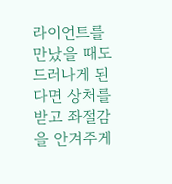라이언트를 만났을 때도 드러나게 된다면 상처를 받고 좌절감을 안겨주게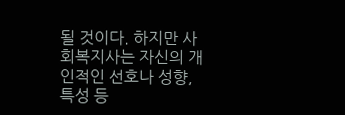될 것이다. 하지만 사회복지사는 자신의 개인적인 선호나 성향, 특성 등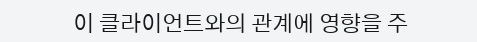이 클라이언트와의 관계에 영향을 주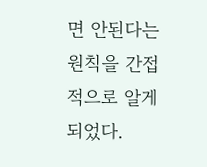면 안된다는 원칙을 간접적으로 알게 되었다.